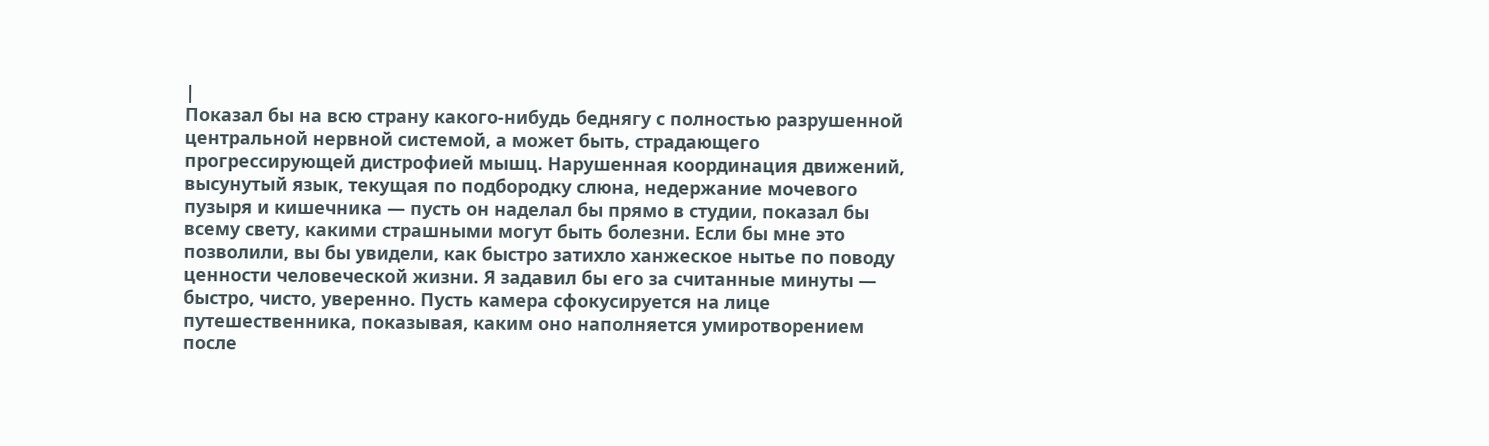|
Показал бы на всю страну какого-нибудь беднягу с полностью разрушенной центральной нервной системой, а может быть, страдающего прогрессирующей дистрофией мышц. Нарушенная координация движений, высунутый язык, текущая по подбородку слюна, недержание мочевого пузыря и кишечника — пусть он наделал бы прямо в студии, показал бы всему свету, какими страшными могут быть болезни. Если бы мне это позволили, вы бы увидели, как быстро затихло ханжеское нытье по поводу ценности человеческой жизни. Я задавил бы его за считанные минуты — быстро, чисто, уверенно. Пусть камера сфокусируется на лице путешественника, показывая, каким оно наполняется умиротворением после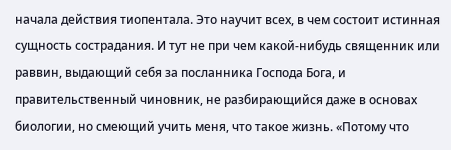начала действия тиопентала. Это научит всех, в чем состоит истинная сущность сострадания. И тут не при чем какой-нибудь священник или раввин, выдающий себя за посланника Господа Бога, и правительственный чиновник, не разбирающийся даже в основах биологии, но смеющий учить меня, что такое жизнь. «Потому что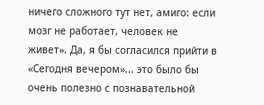ничего сложного тут нет, амиго: если мозг не работает, человек не живет». Да, я бы согласился прийти в «Сегодня вечером»... это было бы очень полезно с познавательной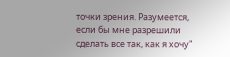точки зрения. Разумеется, если бы мне разрешили сделать все так, как я хочу"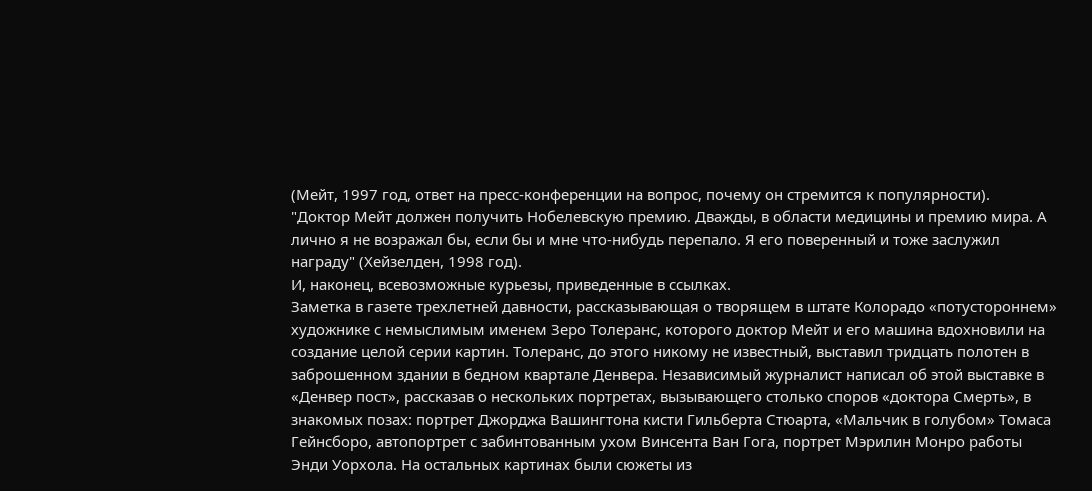(Мейт, 1997 год, ответ на пресс-конференции на вопрос, почему он стремится к популярности).
"Доктор Мейт должен получить Нобелевскую премию. Дважды, в области медицины и премию мира. А лично я не возражал бы, если бы и мне что-нибудь перепало. Я его поверенный и тоже заслужил награду" (Хейзелден, 1998 год).
И, наконец, всевозможные курьезы, приведенные в ссылках.
Заметка в газете трехлетней давности, рассказывающая о творящем в штате Колорадо «потустороннем» художнике с немыслимым именем Зеро Толеранс, которого доктор Мейт и его машина вдохновили на создание целой серии картин. Толеранс, до этого никому не известный, выставил тридцать полотен в заброшенном здании в бедном квартале Денвера. Независимый журналист написал об этой выставке в «Денвер пост», рассказав о нескольких портретах, вызывающего столько споров «доктора Смерть», в знакомых позах: портрет Джорджа Вашингтона кисти Гильберта Стюарта, «Мальчик в голубом» Томаса Гейнсборо, автопортрет с забинтованным ухом Винсента Ван Гога, портрет Мэрилин Монро работы Энди Уорхола. На остальных картинах были сюжеты из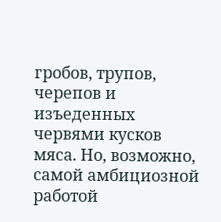гробов, трупов, черепов и изъеденных червями кусков мяса. Но, возможно, самой амбициозной работой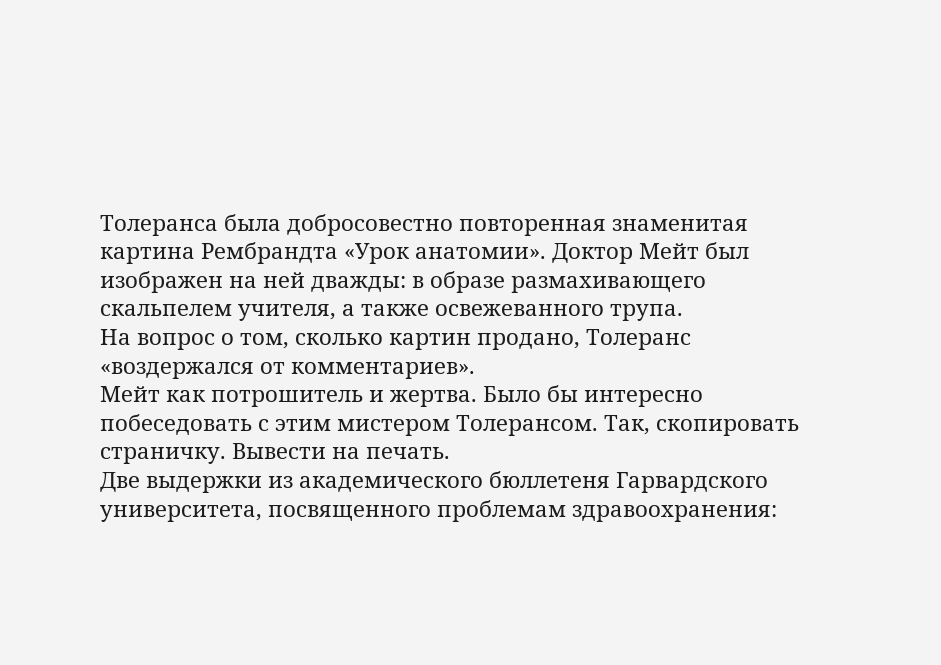Толеранса была добросовестно повторенная знаменитая картина Рембрандта «Урок анатомии». Доктор Мейт был изображен на ней дважды: в образе размахивающего скальпелем учителя, а также освежеванного трупа.
На вопрос о том, сколько картин продано, Толеранс «воздержался от комментариев».
Мейт как потрошитель и жертва. Было бы интересно побеседовать с этим мистером Толерансом. Так, скопировать страничку. Вывести на печать.
Две выдержки из академического бюллетеня Гарвардского университета, посвященного проблемам здравоохранения: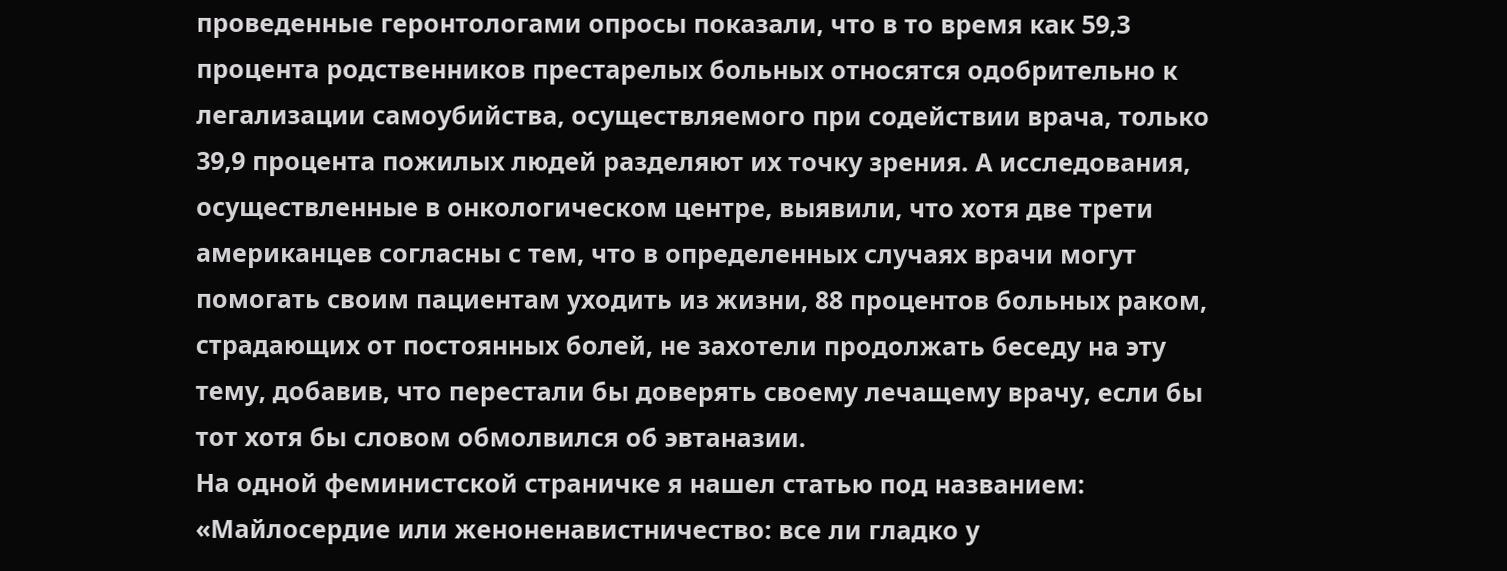проведенные геронтологами опросы показали, что в то время как 59,3 процента родственников престарелых больных относятся одобрительно к легализации самоубийства, осуществляемого при содействии врача, только 39,9 процента пожилых людей разделяют их точку зрения. А исследования, осуществленные в онкологическом центре, выявили, что хотя две трети американцев согласны с тем, что в определенных случаях врачи могут помогать своим пациентам уходить из жизни, 88 процентов больных раком, страдающих от постоянных болей, не захотели продолжать беседу на эту тему, добавив, что перестали бы доверять своему лечащему врачу, если бы тот хотя бы словом обмолвился об эвтаназии.
На одной феминистской страничке я нашел статью под названием: «Майлосердие или женоненавистничество: все ли гладко у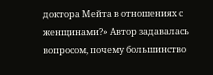доктора Мейта в отношениях с женщинами?» Автор задавалась вопросом, почему большинство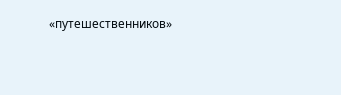«путешественников»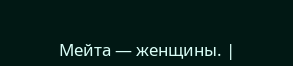Мейта — женщины. |